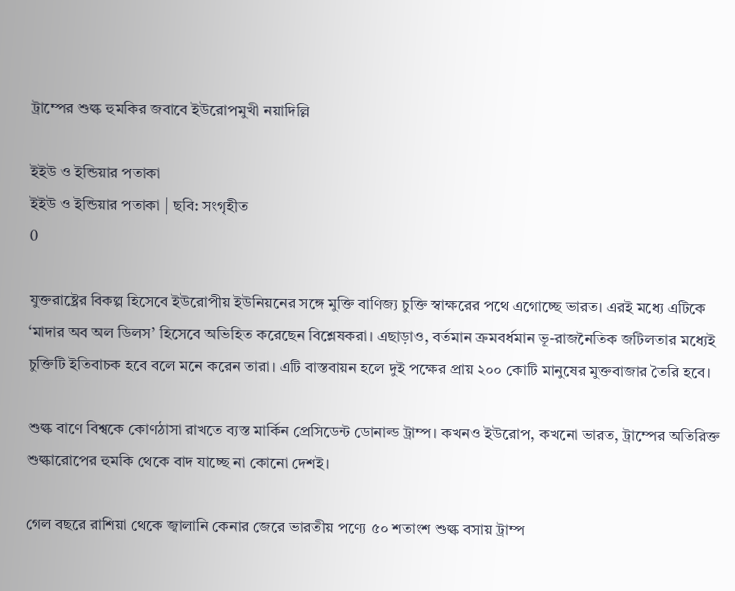ট্রাম্পের শুল্ক হুমকির জবাবে ইউরোপমুখী নয়াদিল্লি

ইইউ ও ইন্ডিয়ার পতাকা
ইইউ ও ইন্ডিয়ার পতাকা | ছবি: সংগৃহীত
0

যুক্তরাষ্ট্রের বিকল্প হিসেবে ইউরোপীয় ইউনিয়নের সঙ্গে মুক্তি বাণিজ্য চুক্তি স্বাক্ষরের পথে এগোচ্ছে ভারত। এরই মধ্যে এটিকে ‘মাদার অব অল ডিলস’ হিসেবে অভিহিত করেছেন বিশ্লেষকরা। এছাড়াও, বর্তমান ক্রমবর্ধমান ভূ-রাজনৈতিক জটিলতার মধ্যেই চুক্তিটি ইতিবাচক হবে বলে মনে করেন তারা। এটি বাস্তবায়ন হলে দুই পক্ষের প্রায় ২০০ কোটি মানুষের মুক্তবাজার তৈরি হবে।

শুল্ক বাণে বিশ্বকে কোণঠাসা রাখতে ব্যস্ত মার্কিন প্রেসিডেন্ট ডোনাল্ড ট্রাম্প। কখনও ইউরোপ, কখনো ভারত, ট্রাম্পের অতিরিক্ত শুল্কারোপের হুমকি থেকে বাদ যাচ্ছে না কোনো দেশই।

গেল বছরে রাশিয়া থেকে জ্বালানি কেনার জেরে ভারতীয় পণ্যে ৫০ শতাংশ শুল্ক বসায় ট্রাম্প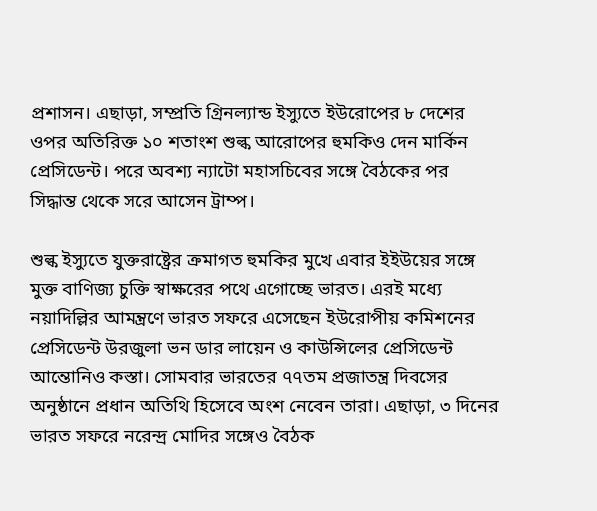প্রশাসন। এছাড়া, সম্প্রতি গ্রিনল্যান্ড ইস্যুতে ইউরোপের ৮ দেশের ওপর অতিরিক্ত ১০ শতাংশ শুল্ক আরোপের হুমকিও দেন মার্কিন প্রেসিডেন্ট। পরে অবশ্য ন্যাটো মহাসচিবের সঙ্গে বৈঠকের পর সিদ্ধান্ত থেকে সরে আসেন ট্রাম্প।

শুল্ক ইস্যুতে যুক্তরাষ্ট্রের ক্রমাগত হুমকির মুখে এবার ইইউয়ের সঙ্গে মুক্ত বাণিজ্য চুক্তি স্বাক্ষরের পথে এগোচ্ছে ভারত। এরই মধ্যে নয়াদিল্লির আমন্ত্রণে ভারত সফরে এসেছেন ইউরোপীয় কমিশনের প্রেসিডেন্ট উরজুলা ভন ডার লায়েন ও কাউন্সিলের প্রেসিডেন্ট আন্তোনিও কস্তা। সোমবার ভারতের ৭৭তম প্রজাতন্ত্র দিবসের অনুষ্ঠানে প্রধান অতিথি হিসেবে অংশ নেবেন তারা। এছাড়া, ৩ দিনের ভারত সফরে নরেন্দ্র মোদির সঙ্গেও বৈঠক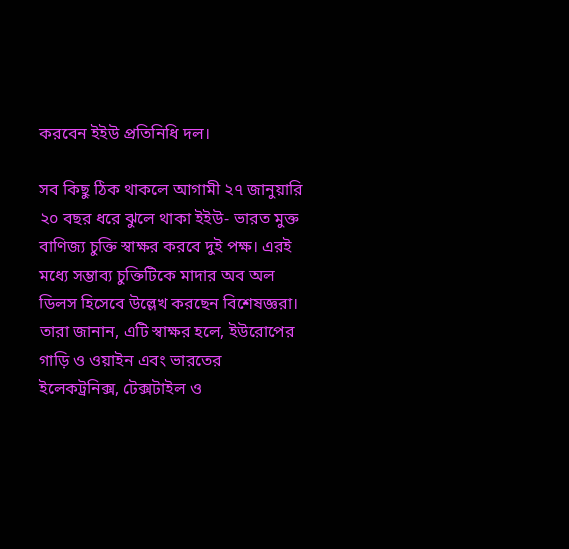করবেন ইইউ প্রতিনিধি দল।

সব কিছু ঠিক থাকলে আগামী ২৭ জানুয়ারি ২০ বছর ধরে ঝুলে থাকা ইইউ- ভারত মুক্ত বাণিজ্য চুক্তি স্বাক্ষর করবে দুই পক্ষ। এরই মধ্যে সম্ভাব্য চুক্তিটিকে মাদার অব অল ডিলস হিসেবে উল্লেখ করছেন বিশেষজ্ঞরা। তারা জানান, এটি স্বাক্ষর হলে, ইউরোপের গাড়ি ও ওয়াইন এবং ভারতের ইলেকট্রনিক্স, টেক্সটাইল ও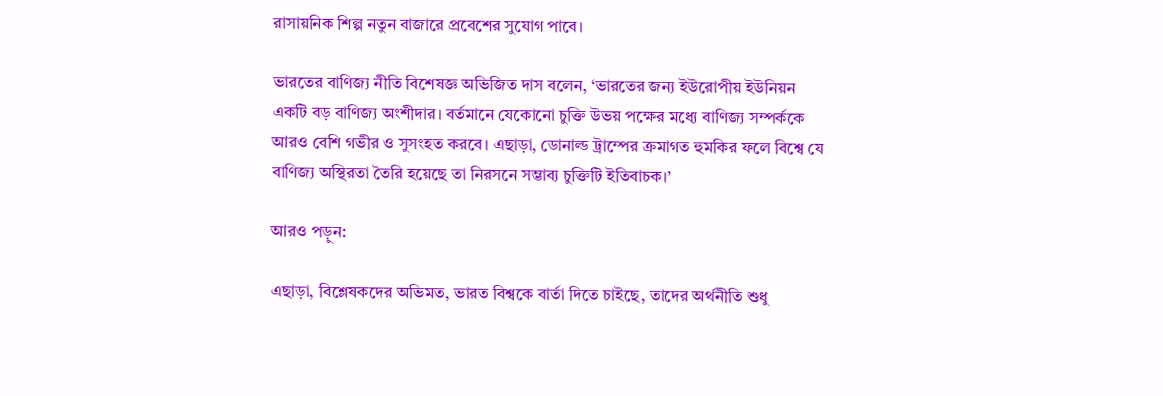রাসায়নিক শিল্প নতুন বাজারে প্রবেশের সুযোগ পাবে।

ভারতের বাণিজ্য নীতি বিশেষজ্ঞ অভিজিত দাস বলেন, ‘ভারতের জন্য ইউরোপীয় ইউনিয়ন একটি বড় বাণিজ্য অংশীদার। বর্তমানে যেকোনো চুক্তি উভয় পক্ষের মধ্যে বাণিজ্য সম্পর্ককে আরও বেশি গভীর ও সুসংহত করবে। এছাড়া, ডোনাল্ড ট্রাম্পের ক্রমাগত হুমকির ফলে বিশ্বে যে বাণিজ্য অস্থিরতা তৈরি হয়েছে তা নিরসনে সম্ভাব্য চুক্তিটি ইতিবাচক।’

আরও পড়ুন:

এছাড়া, বিশ্লেষকদের অভিমত, ভারত বিশ্বকে বার্তা দিতে চাইছে, তাদের অর্থনীতি শুধু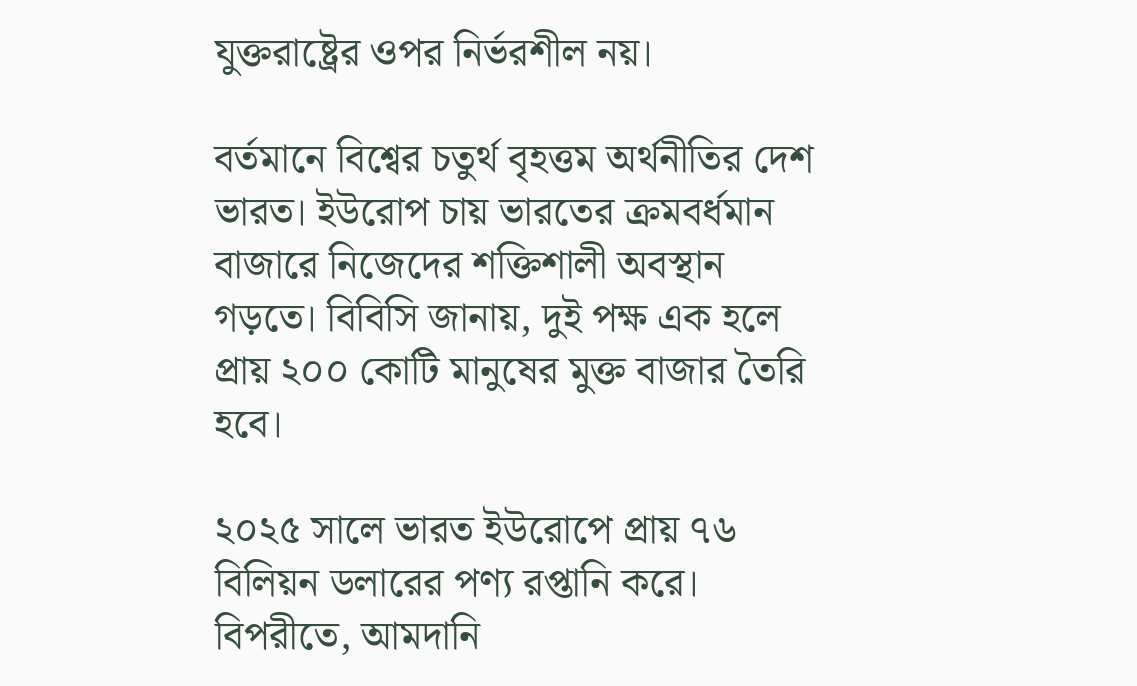যুক্তরাষ্ট্রের ওপর নির্ভরশীল নয়।

বর্তমানে বিশ্বের চতুর্থ বৃহত্তম অর্থনীতির দেশ ভারত। ইউরোপ চায় ভারতের ক্রমবর্ধমান বাজারে নিজেদের শক্তিশালী অবস্থান গড়তে। বিবিসি জানায়, দুই পক্ষ এক হলে প্রায় ২০০ কোটি মানুষের মুক্ত বাজার তৈরি হবে।

২০২৫ সালে ভারত ইউরোপে প্রায় ৭৬ বিলিয়ন ডলারের পণ্য রপ্তানি করে। বিপরীতে, আমদানি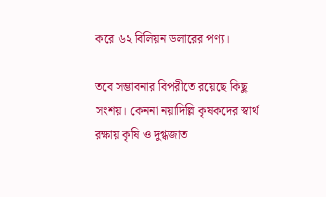করে ৬২ বিলিয়ন ডলারের পণ্য।

তবে সম্ভাবনার বিপরীতে রয়েছে কিছু সংশয়। কেননা নয়াদিল্লি কৃষকদের স্বার্থ রক্ষায় কৃষি ও দুগ্ধজাত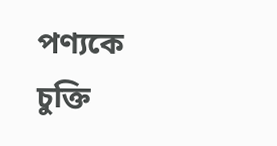পণ্যকে চুক্তি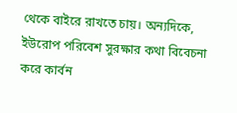থেকে বাইরে রাখতে চায়। অন্যদিকে, ইউরোপ পরিবেশ সুরক্ষার কথা বিবেচনা করে কার্বন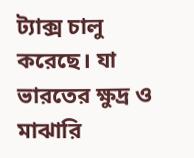ট্যাক্স চালু করেছে। যা ভারতের ক্ষুদ্র ও মাঝারি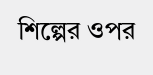শিল্পের ওপর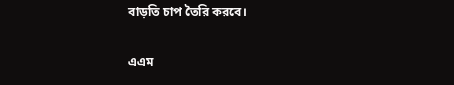বাড়তি চাপ তৈরি করবে।

এএম